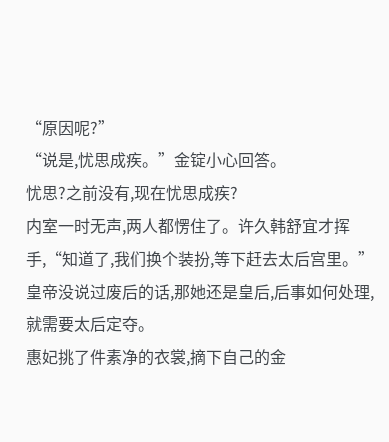“原因呢?”
“说是,忧思成疾。”金锭小心回答。
忧思?之前没有,现在忧思成疾?
内室一时无声,两人都愣住了。许久韩舒宜才挥手,“知道了,我们换个装扮,等下赶去太后宫里。”
皇帝没说过废后的话,那她还是皇后,后事如何处理,就需要太后定夺。
惠妃挑了件素净的衣裳,摘下自己的金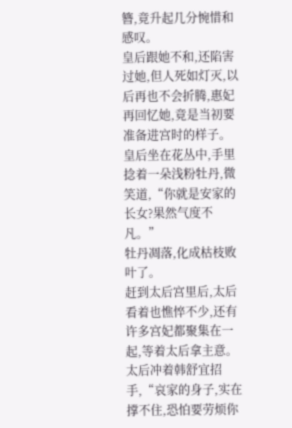簪,竟升起几分惋惜和感叹。
皇后跟她不和,还陷害过她,但人死如灯灭,以后再也不会折腾,惠妃再回忆她,竟是当初要准备进宫时的样子。
皇后坐在花丛中,手里捻着一朵浅粉牡丹,微笑道,“你就是安家的长女?果然气度不凡。”
牡丹凋落,化成枯枝败叶了。
赶到太后宫里后,太后看着也憔悴不少,还有许多宫妃都聚集在一起,等着太后拿主意。
太后冲着韩舒宜招手,“哀家的身子,实在撑不住,恐怕要劳烦你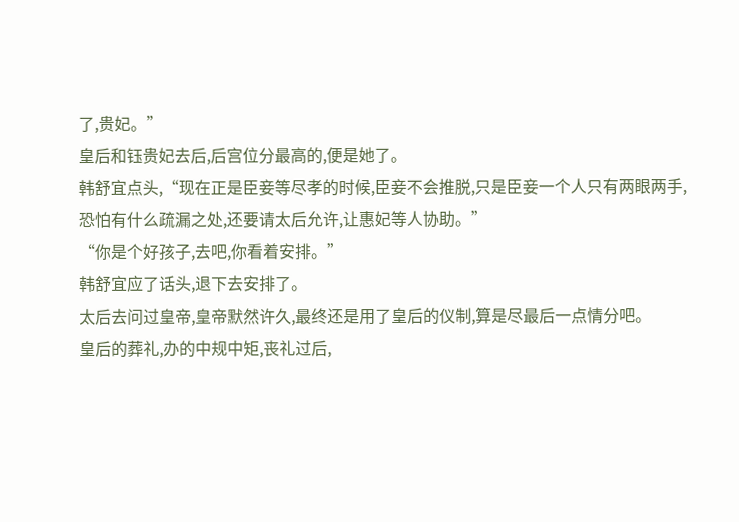了,贵妃。”
皇后和钰贵妃去后,后宫位分最高的,便是她了。
韩舒宜点头,“现在正是臣妾等尽孝的时候,臣妾不会推脱,只是臣妾一个人只有两眼两手,恐怕有什么疏漏之处,还要请太后允许,让惠妃等人协助。”
“你是个好孩子,去吧,你看着安排。”
韩舒宜应了话头,退下去安排了。
太后去问过皇帝,皇帝默然许久,最终还是用了皇后的仪制,算是尽最后一点情分吧。
皇后的葬礼,办的中规中矩,丧礼过后,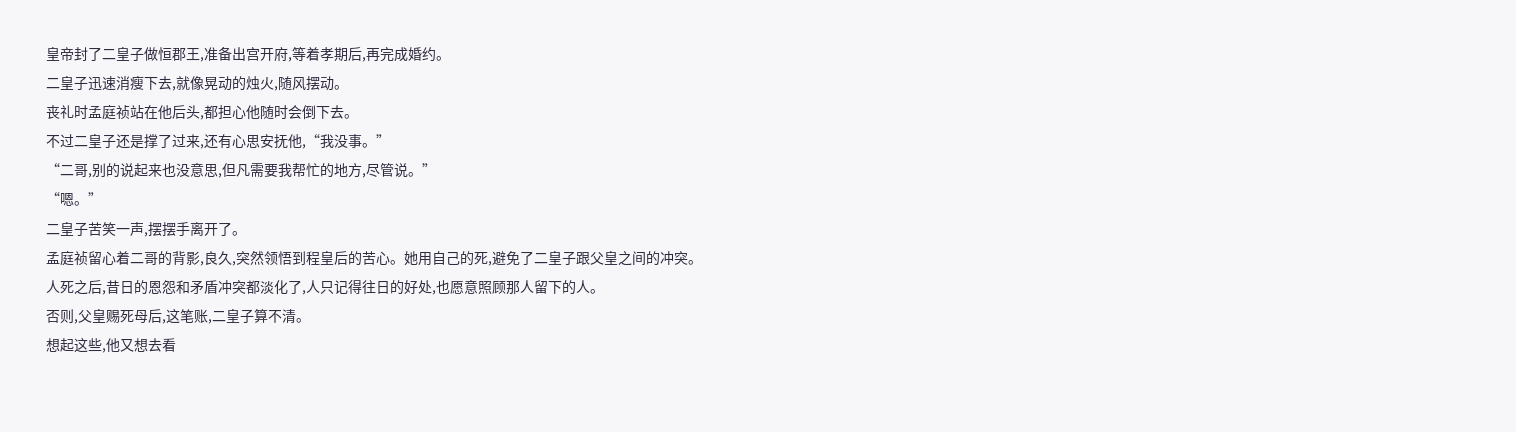皇帝封了二皇子做恒郡王,准备出宫开府,等着孝期后,再完成婚约。
二皇子迅速消瘦下去,就像晃动的烛火,随风摆动。
丧礼时孟庭祯站在他后头,都担心他随时会倒下去。
不过二皇子还是撑了过来,还有心思安抚他,“我没事。”
“二哥,别的说起来也没意思,但凡需要我帮忙的地方,尽管说。”
“嗯。”
二皇子苦笑一声,摆摆手离开了。
孟庭祯留心着二哥的背影,良久,突然领悟到程皇后的苦心。她用自己的死,避免了二皇子跟父皇之间的冲突。
人死之后,昔日的恩怨和矛盾冲突都淡化了,人只记得往日的好处,也愿意照顾那人留下的人。
否则,父皇赐死母后,这笔账,二皇子算不清。
想起这些,他又想去看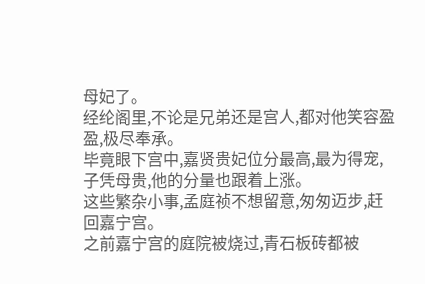母妃了。
经纶阁里,不论是兄弟还是宫人,都对他笑容盈盈,极尽奉承。
毕竟眼下宫中,嘉贤贵妃位分最高,最为得宠,子凭母贵,他的分量也跟着上涨。
这些繁杂小事,孟庭祯不想留意,匆匆迈步,赶回嘉宁宫。
之前嘉宁宫的庭院被烧过,青石板砖都被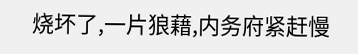烧坏了,一片狼藉,内务府紧赶慢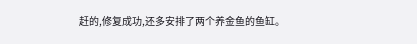赶的,修复成功,还多安排了两个养金鱼的鱼缸。